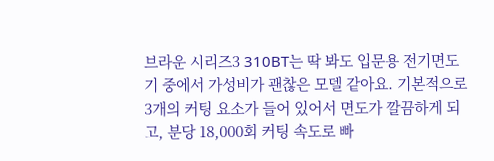브라운 시리즈3 310BT는 딱 봐도 입문용 전기면도기 중에서 가성비가 괜찮은 모델 같아요. 기본적으로 3개의 커팅 요소가 들어 있어서 면도가 깔끔하게 되고, 분당 18,000회 커팅 속도로 빠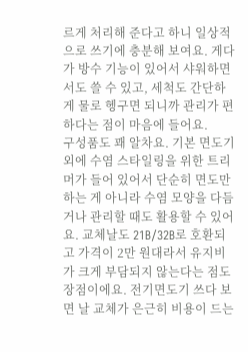르게 처리해 준다고 하니 일상적으로 쓰기에 충분해 보여요. 게다가 방수 기능이 있어서 샤워하면서도 쓸 수 있고, 세척도 간단하게 물로 헹구면 되니까 관리가 편하다는 점이 마음에 들어요.
구성품도 꽤 알차요. 기본 면도기 외에 수염 스타일링을 위한 트리머가 들어 있어서 단순히 면도만 하는 게 아니라 수염 모양을 다듬거나 관리할 때도 활용할 수 있어요. 교체날도 21B/32B로 호환되고 가격이 2만 원대라서 유지비가 크게 부담되지 않는다는 점도 장점이에요. 전기면도기 쓰다 보면 날 교체가 은근히 비용이 드는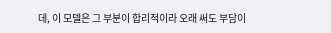데, 이 모델은 그 부분이 합리적이라 오래 써도 부담이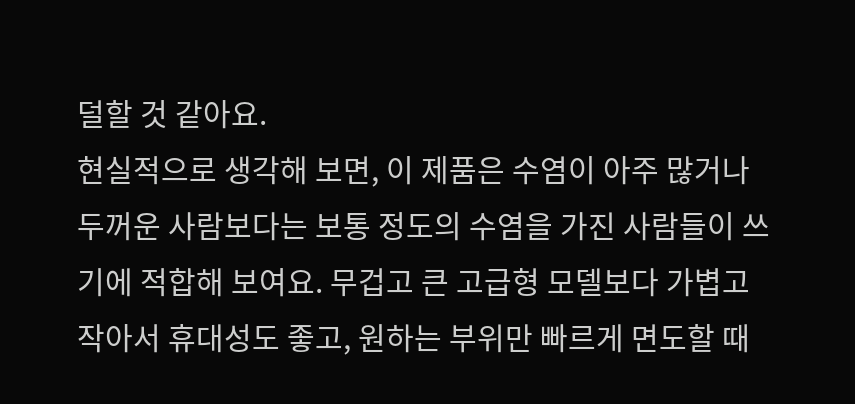덜할 것 같아요.
현실적으로 생각해 보면, 이 제품은 수염이 아주 많거나 두꺼운 사람보다는 보통 정도의 수염을 가진 사람들이 쓰기에 적합해 보여요. 무겁고 큰 고급형 모델보다 가볍고 작아서 휴대성도 좋고, 원하는 부위만 빠르게 면도할 때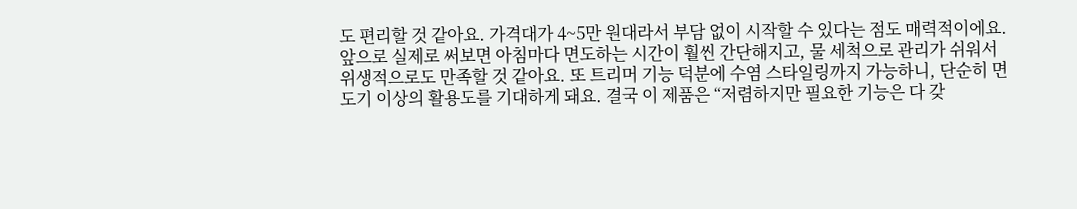도 편리할 것 같아요. 가격대가 4~5만 원대라서 부담 없이 시작할 수 있다는 점도 매력적이에요.
앞으로 실제로 써보면 아침마다 면도하는 시간이 훨씬 간단해지고, 물 세척으로 관리가 쉬워서 위생적으로도 만족할 것 같아요. 또 트리머 기능 덕분에 수염 스타일링까지 가능하니, 단순히 면도기 이상의 활용도를 기대하게 돼요. 결국 이 제품은 “저렴하지만 필요한 기능은 다 갖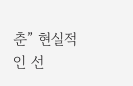춘” 현실적인 선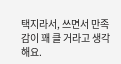택지라서, 쓰면서 만족감이 꽤 클 거라고 생각해요.